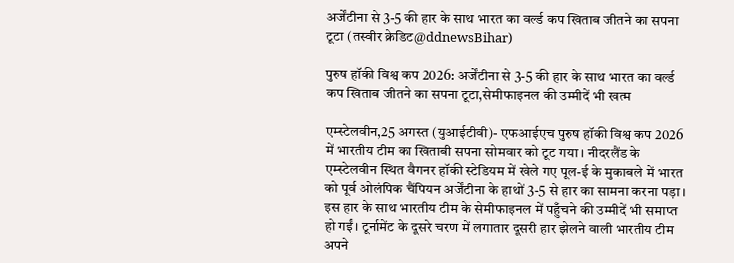अर्जेंटीना से 3-5 की हार के साथ भारत का वर्ल्ड कप खिताब जीतने का सपना टूटा (तस्वीर क्रेडिट@ddnewsBihar)

पुरुष हॉकी विश्व कप 2026: अर्जेंटीना से 3-5 की हार के साथ भारत का वर्ल्ड कप खिताब जीतने का सपना टूटा,सेमीफाइनल की उम्मीदें भी खत्म

एम्स्टेलवीन,25 अगस्त (युआईटीवी)- एफआईएच पुरुष हॉकी विश्व कप 2026 में भारतीय टीम का खिताबी सपना सोमवार को टूट गया। नीदरलैंड के एम्स्टेलवीन स्थित वैगनर हॉकी स्टेडियम में खेले गए पूल-ई के मुकाबले में भारत को पूर्व ओलंपिक चैंपियन अर्जेंटीना के हाथों 3-5 से हार का सामना करना पड़ा। इस हार के साथ भारतीय टीम के सेमीफाइनल में पहुँचने की उम्मीदें भी समाप्त हो गईं। टूर्नामेंट के दूसरे चरण में लगातार दूसरी हार झेलने वाली भारतीय टीम अपने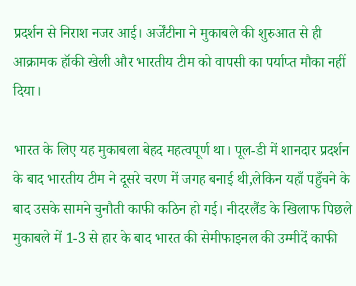प्रदर्शन से निराश नजर आई। अर्जेंटीना ने मुकाबले की शुरुआत से ही आक्रामक हॉकी खेली और भारतीय टीम को वापसी का पर्याप्त मौका नहीं दिया।

भारत के लिए यह मुकाबला बेहद महत्वपूर्ण था। पूल-डी में शानदार प्रदर्शन के बाद भारतीय टीम ने दूसरे चरण में जगह बनाई थी,लेकिन यहाँ पहुँचने के बाद उसके सामने चुनौती काफी कठिन हो गई। नीदरलैंड के खिलाफ पिछले मुकाबले में 1-3 से हार के बाद भारत की सेमीफाइनल की उम्मीदें काफी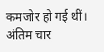कमजोर हो गई थीं। अंतिम चार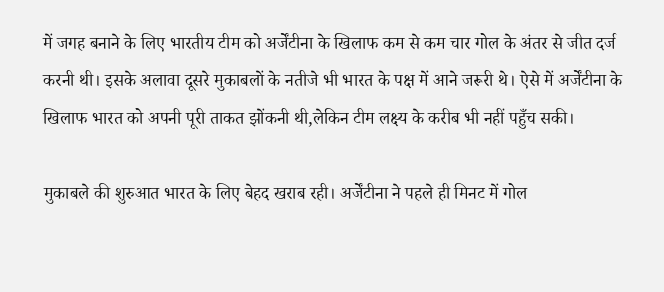में जगह बनाने के लिए भारतीय टीम को अर्जेंटीना के खिलाफ कम से कम चार गोल के अंतर से जीत दर्ज करनी थी। इसके अलावा दूसरे मुकाबलों के नतीजे भी भारत के पक्ष में आने जरूरी थे। ऐसे में अर्जेंटीना के खिलाफ भारत को अपनी पूरी ताकत झोंकनी थी,लेकिन टीम लक्ष्य के करीब भी नहीं पहुँच सकी।

मुकाबले की शुरुआत भारत के लिए बेहद खराब रही। अर्जेंटीना ने पहले ही मिनट में गोल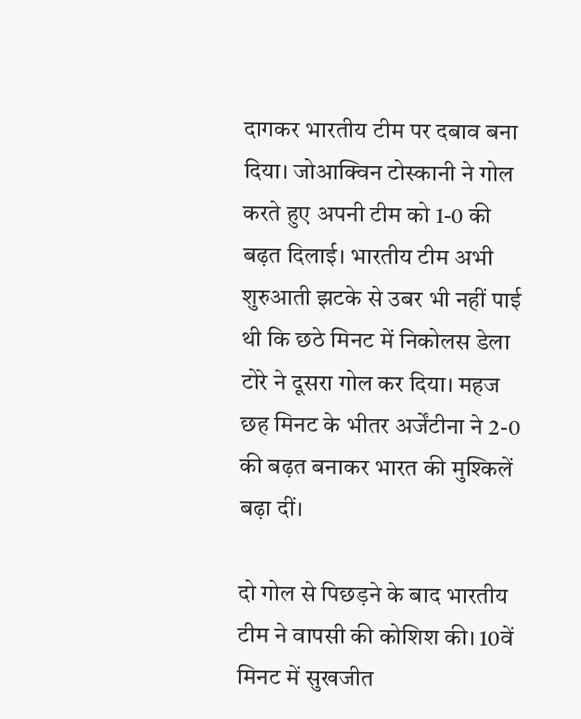दागकर भारतीय टीम पर दबाव बना दिया। जोआक्विन टोस्कानी ने गोल करते हुए अपनी टीम को 1-0 की बढ़त दिलाई। भारतीय टीम अभी शुरुआती झटके से उबर भी नहीं पाई थी कि छठे मिनट में निकोलस डेला टोरे ने दूसरा गोल कर दिया। महज छह मिनट के भीतर अर्जेंटीना ने 2-0 की बढ़त बनाकर भारत की मुश्किलें बढ़ा दीं।

दो गोल से पिछड़ने के बाद भारतीय टीम ने वापसी की कोशिश की। 10वें मिनट में सुखजीत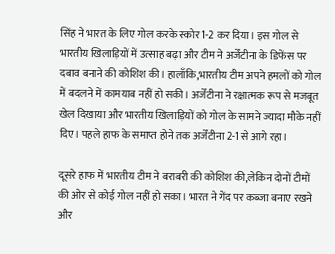सिंह ने भारत के लिए गोल करके स्कोर 1-2 कर दिया। इस गोल से भारतीय खिलाड़ियों में उत्साह बढ़ा और टीम ने अर्जेंटीना के डिफेंस पर दबाव बनाने की कोशिश की। हालाँकि,भारतीय टीम अपने हमलों को गोल में बदलने में कामयाब नहीं हो सकी। अर्जेंटीना ने रक्षात्मक रूप से मजबूत खेल दिखाया और भारतीय खिलाड़ियों को गोल के सामने ज्यादा मौके नहीं दिए। पहले हाफ के समाप्त होने तक अर्जेंटीना 2-1 से आगे रहा।

दूसरे हाफ में भारतीय टीम ने बराबरी की कोशिश की,लेकिन दोनों टीमों की ओर से कोई गोल नहीं हो सका। भारत ने गेंद पर कब्जा बनाए रखने और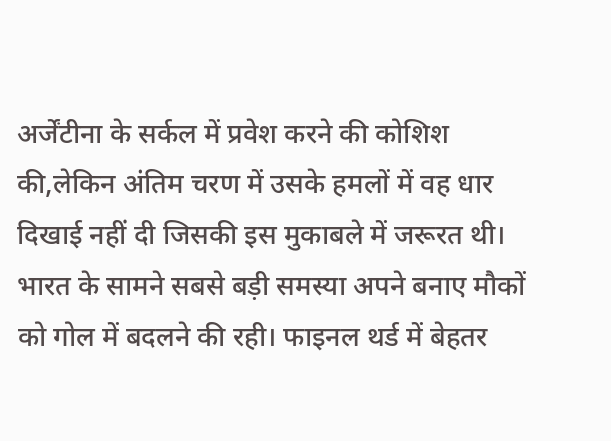अर्जेंटीना के सर्कल में प्रवेश करने की कोशिश की,लेकिन अंतिम चरण में उसके हमलों में वह धार दिखाई नहीं दी जिसकी इस मुकाबले में जरूरत थी। भारत के सामने सबसे बड़ी समस्या अपने बनाए मौकों को गोल में बदलने की रही। फाइनल थर्ड में बेहतर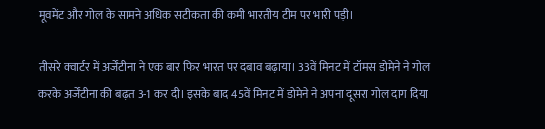मूवमेंट और गोल के सामने अधिक सटीकता की कमी भारतीय टीम पर भारी पड़ी।

तीसरे क्वार्टर में अर्जेंटीना ने एक बार फिर भारत पर दबाव बढ़ाया। 33वें मिनट में टॉमस डोमेने ने गोल करके अर्जेंटीना की बढ़त 3-1 कर दी। इसके बाद 45वें मिनट में डोमेने ने अपना दूसरा गोल दाग दिया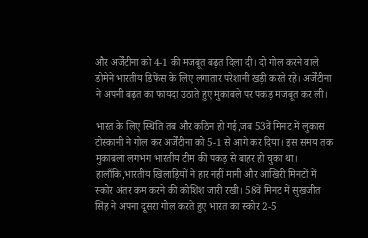और अर्जेंटीना को 4-1 की मजबूत बढ़त दिला दी। दो गोल करने वाले डोमेने भारतीय डिफेंस के लिए लगातार परेशानी खड़ी करते रहे। अर्जेंटीना ने अपनी बढ़त का फायदा उठाते हुए मुकाबले पर पकड़ मजबूत कर ली।

भारत के लिए स्थिति तब और कठिन हो गई,जब 53वें मिनट में लुकास टोस्कानी ने गोल कर अर्जेंटीना को 5-1 से आगे कर दिया। इस समय तक मुकाबला लगभग भारतीय टीम की पकड़ से बाहर हो चुका था। हालाँकि,भारतीय खिलाड़ियों ने हार नहीं मानी और आखिरी मिनटों में स्कोर अंतर कम करने की कोशिश जारी रखी। 58वें मिनट में सुखजीत सिंह ने अपना दूसरा गोल करते हुए भारत का स्कोर 2-5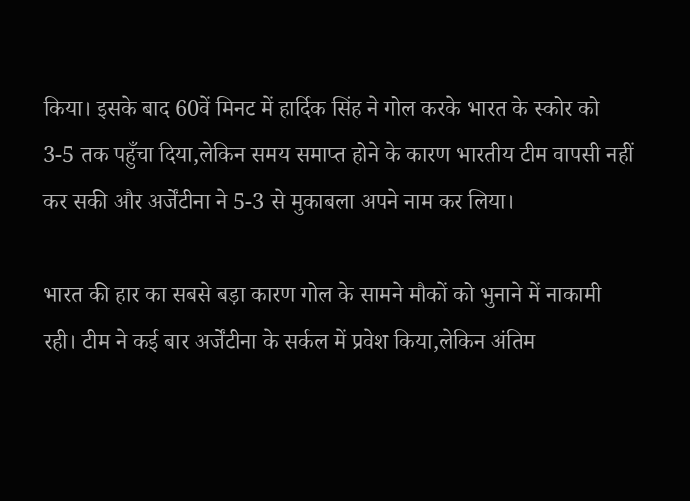किया। इसके बाद 60वें मिनट में हार्दिक सिंह ने गोल करके भारत के स्कोर को 3-5 तक पहुँचा दिया,लेकिन समय समाप्त होने के कारण भारतीय टीम वापसी नहीं कर सकी और अर्जेंटीना ने 5-3 से मुकाबला अपने नाम कर लिया।

भारत की हार का सबसे बड़ा कारण गोल के सामने मौकों को भुनाने में नाकामी रही। टीम ने कई बार अर्जेंटीना के सर्कल में प्रवेश किया,लेकिन अंतिम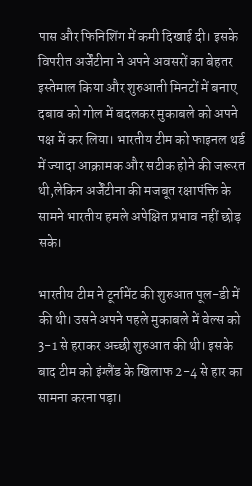पास और फिनिशिंग में कमी दिखाई दी। इसके विपरीत अर्जेंटीना ने अपने अवसरों का बेहतर इस्तेमाल किया और शुरुआती मिनटों में बनाए दबाव को गोल में बदलकर मुकाबले को अपने पक्ष में कर लिया। भारतीय टीम को फाइनल थर्ड में ज्यादा आक्रामक और सटीक होने की जरूरत थी,लेकिन अर्जेंटीना की मजबूत रक्षापंक्ति के सामने भारतीय हमले अपेक्षित प्रभाव नहीं छोड़ सके।

भारतीय टीम ने टूर्नामेंट की शुरुआत पूल-डी में की थी। उसने अपने पहले मुकाबले में वेल्स को 3-1 से हराकर अच्छी शुरुआत की थी। इसके बाद टीम को इंग्लैंड के खिलाफ 2-4 से हार का सामना करना पड़ा।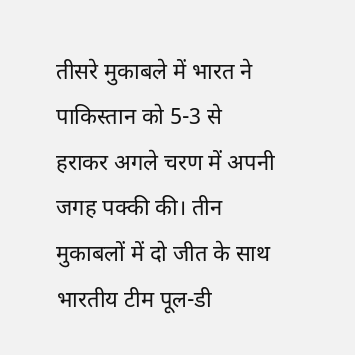तीसरे मुकाबले में भारत ने पाकिस्तान को 5-3 से हराकर अगले चरण में अपनी जगह पक्की की। तीन मुकाबलों में दो जीत के साथ भारतीय टीम पूल-डी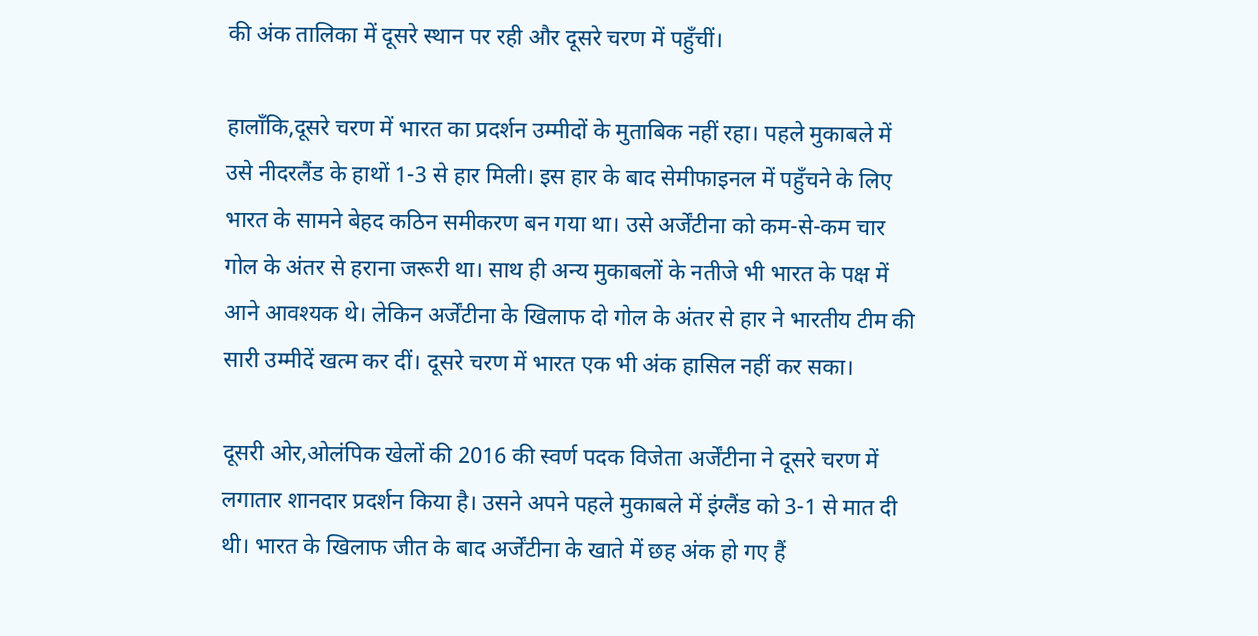की अंक तालिका में दूसरे स्थान पर रही और दूसरे चरण में पहुँचीं।

हालाँकि,दूसरे चरण में भारत का प्रदर्शन उम्मीदों के मुताबिक नहीं रहा। पहले मुकाबले में उसे नीदरलैंड के हाथों 1-3 से हार मिली। इस हार के बाद सेमीफाइनल में पहुँचने के लिए भारत के सामने बेहद कठिन समीकरण बन गया था। उसे अर्जेंटीना को कम-से-कम चार गोल के अंतर से हराना जरूरी था। साथ ही अन्य मुकाबलों के नतीजे भी भारत के पक्ष में आने आवश्यक थे। लेकिन अर्जेंटीना के खिलाफ दो गोल के अंतर से हार ने भारतीय टीम की सारी उम्मीदें खत्म कर दीं। दूसरे चरण में भारत एक भी अंक हासिल नहीं कर सका।

दूसरी ओर,ओलंपिक खेलों की 2016 की स्वर्ण पदक विजेता अर्जेंटीना ने दूसरे चरण में लगातार शानदार प्रदर्शन किया है। उसने अपने पहले मुकाबले में इंग्लैंड को 3-1 से मात दी थी। भारत के खिलाफ जीत के बाद अर्जेंटीना के खाते में छह अंक हो गए हैं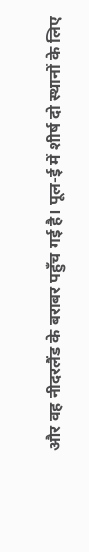और वह नीदरलैंड के बराबर पहुँच गई है। पूल-ई में शीर्ष दो स्थानों के लिए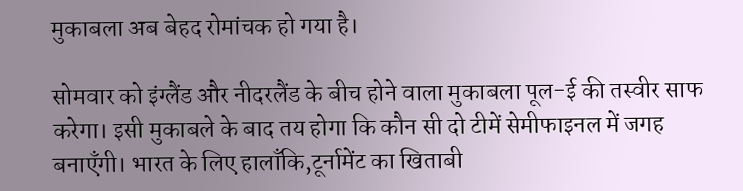मुकाबला अब बेहद रोमांचक हो गया है।

सोमवार को इंग्लैंड और नीदरलैंड के बीच होने वाला मुकाबला पूल-ई की तस्वीर साफ करेगा। इसी मुकाबले के बाद तय होगा कि कौन सी दो टीमें सेमीफाइनल में जगह बनाएँगी। भारत के लिए हालाँकि,टूर्नामेंट का खिताबी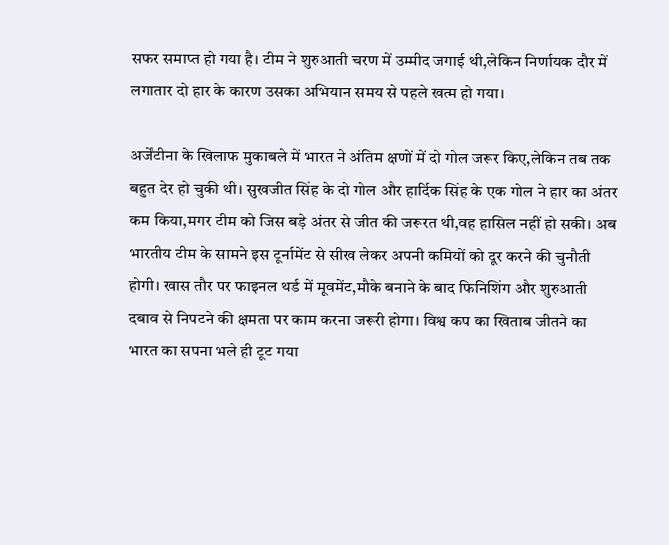सफर समाप्त हो गया है। टीम ने शुरुआती चरण में उम्मीद जगाई थी,लेकिन निर्णायक दौर में लगातार दो हार के कारण उसका अभियान समय से पहले खत्म हो गया।

अर्जेंटीना के खिलाफ मुकाबले में भारत ने अंतिम क्षणों में दो गोल जरूर किए,लेकिन तब तक बहुत देर हो चुकी थी। सुखजीत सिंह के दो गोल और हार्दिक सिंह के एक गोल ने हार का अंतर कम किया,मगर टीम को जिस बड़े अंतर से जीत की जरूरत थी,वह हासिल नहीं हो सकी। अब भारतीय टीम के सामने इस टूर्नामेंट से सीख लेकर अपनी कमियों को दूर करने की चुनौती होगी। खास तौर पर फाइनल थर्ड में मूवमेंट,मौके बनाने के बाद फिनिशिंग और शुरुआती दबाव से निपटने की क्षमता पर काम करना जरूरी होगा। विश्व कप का खिताब जीतने का भारत का सपना भले ही टूट गया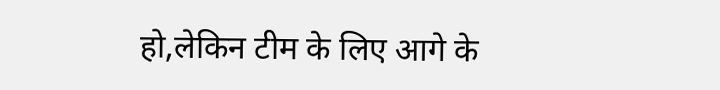हो,लेकिन टीम के लिए आगे के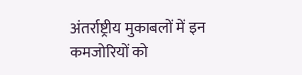अंतर्राष्ट्रीय मुकाबलों में इन कमजोरियों को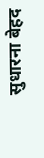सुधारना बेहद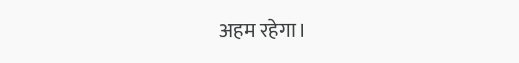अहम रहेगा।